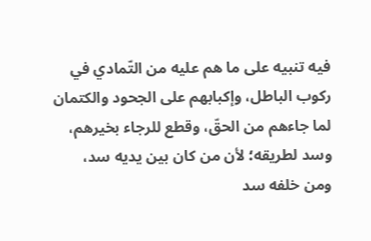فيه تنبيه على ما هم عليه من التّمادي في ركوب الباطل، وإكبابهم على الجحود والكتمان لما جاءهم من الحقّ، وقطع للرجاء بخيرهم، وسد لطريقه؛ لأن من كان بين يديه سد، ومن خلفه سد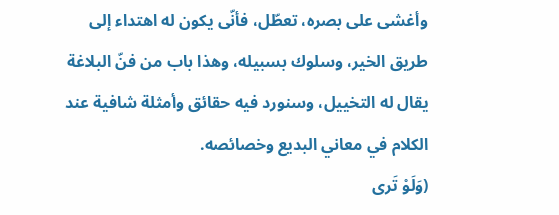وأغشى على بصره، تعطّل، فأنّى يكون له اهتداء إلى طريق الخير، وسلوك بسبيله، وهذا باب من فنّ البلاغة يقال له التخييل، وسنورد فيه حقائق وأمثلة شافية عند الكلام في معاني البديع وخصائصه.
(وَلَوْ تَرى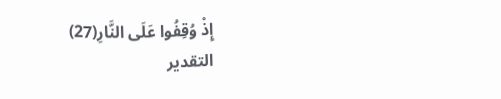إِذْ وُقِفُوا عَلَى النَّارِ(27)
التقدير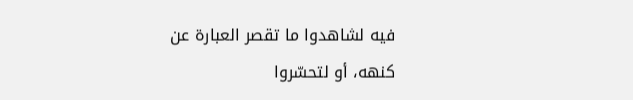فيه لشاهدوا ما تقصر العبارة عن كنهه، أو لتحسّروا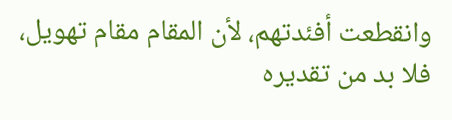وانقطعت أفئدتهم، لأن المقام مقام تهويل، فلا بد من تقديره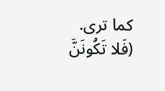كما ترى.
(فَلا تَكُونَنَّ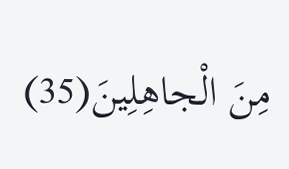مِنَ الْجاهِلِينَ(35)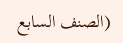(الصنف السابع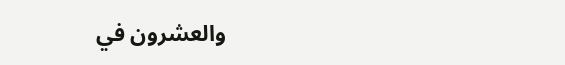والعشرون في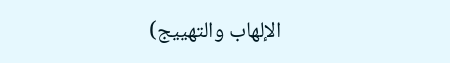الإلهاب والتهييج)